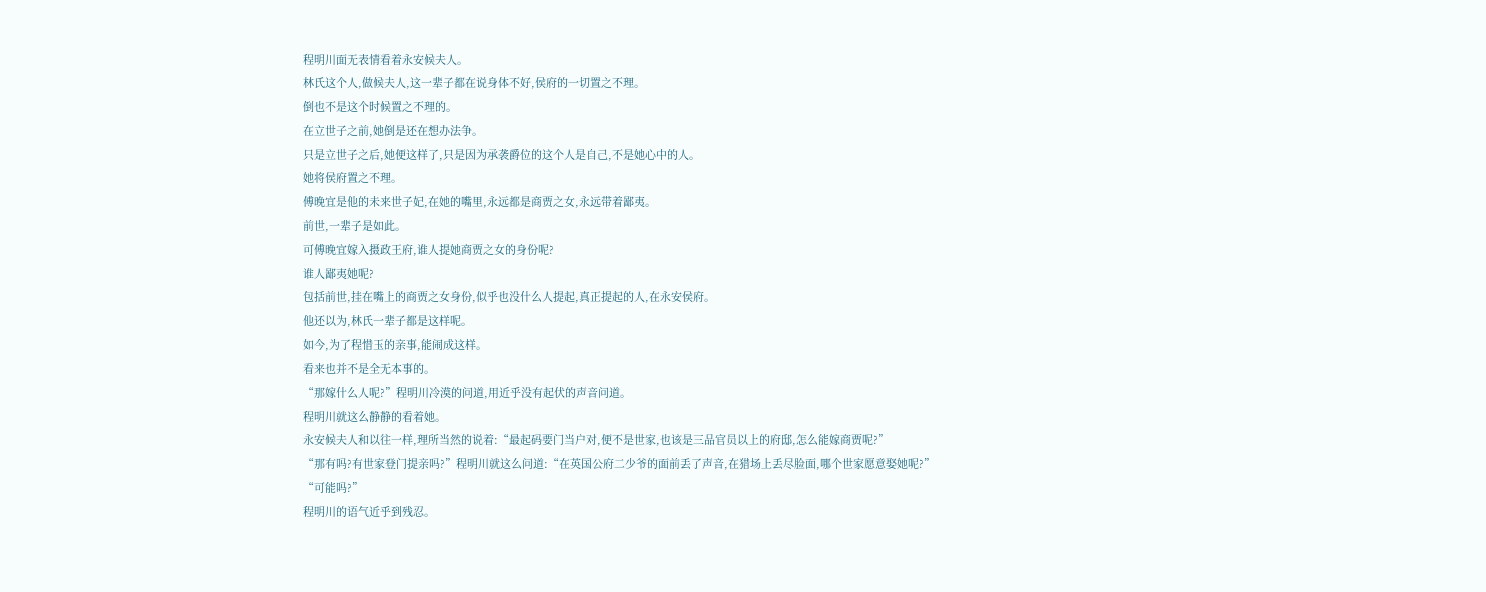程明川面无表情看着永安候夫人。
林氏这个人,做候夫人,这一辈子都在说身体不好,侯府的一切置之不理。
倒也不是这个时候置之不理的。
在立世子之前,她倒是还在想办法争。
只是立世子之后,她便这样了,只是因为承袭爵位的这个人是自己,不是她心中的人。
她将侯府置之不理。
傅晚宜是他的未来世子妃,在她的嘴里,永远都是商贾之女,永远带着鄙夷。
前世,一辈子是如此。
可傅晚宜嫁入摄政王府,谁人提她商贾之女的身份呢?
谁人鄙夷她呢?
包括前世,挂在嘴上的商贾之女身份,似乎也没什么人提起,真正提起的人,在永安侯府。
他还以为,林氏一辈子都是这样呢。
如今,为了程惜玉的亲事,能闹成这样。
看来也并不是全无本事的。
“那嫁什么人呢?”程明川冷漠的问道,用近乎没有起伏的声音问道。
程明川就这么静静的看着她。
永安候夫人和以往一样,理所当然的说着:“最起码要门当户对,便不是世家,也该是三品官员以上的府邸,怎么能嫁商贾呢?”
“那有吗?有世家登门提亲吗?”程明川就这么问道:“在英国公府二少爷的面前丢了声音,在猎场上丢尽脸面,哪个世家愿意娶她呢?”
“可能吗?”
程明川的语气近乎到残忍。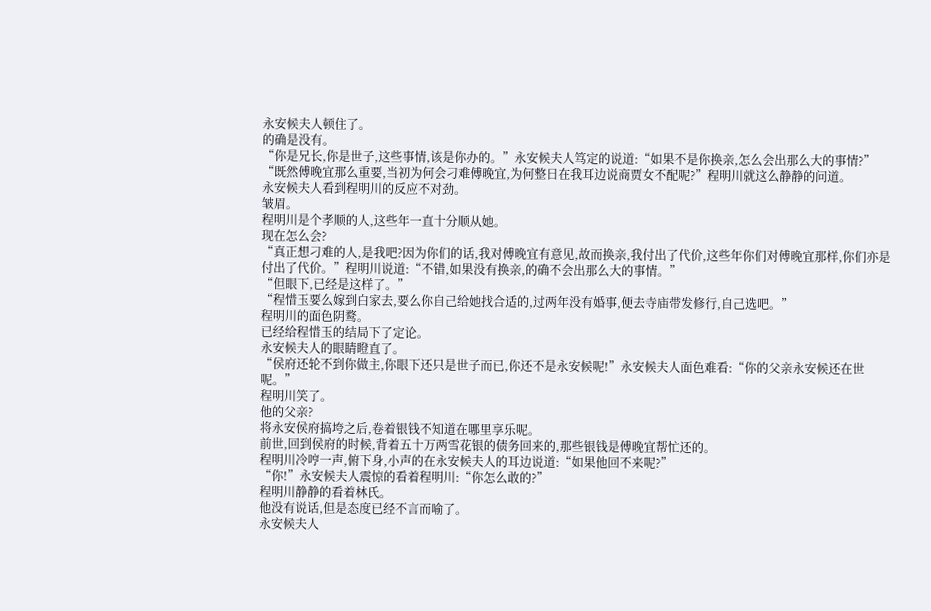永安候夫人顿住了。
的确是没有。
“你是兄长,你是世子,这些事情,该是你办的。”永安候夫人笃定的说道:“如果不是你换亲,怎么会出那么大的事情?”
“既然傅晚宜那么重要,当初为何会刁难傅晚宜,为何整日在我耳边说商贾女不配呢?”程明川就这么静静的问道。
永安候夫人看到程明川的反应不对劲。
皱眉。
程明川是个孝顺的人,这些年一直十分顺从她。
现在怎么会?
“真正想刁难的人,是我吧?因为你们的话,我对傅晚宜有意见,故而换亲,我付出了代价,这些年你们对傅晚宜那样,你们亦是付出了代价。”程明川说道:“不错,如果没有换亲,的确不会出那么大的事情。”
“但眼下,已经是这样了。”
“程惜玉要么嫁到白家去,要么你自己给她找合适的,过两年没有婚事,便去寺庙带发修行,自己选吧。”
程明川的面色阴鹜。
已经给程惜玉的结局下了定论。
永安候夫人的眼睛瞪直了。
“侯府还轮不到你做主,你眼下还只是世子而已,你还不是永安候呢!”永安候夫人面色难看:“你的父亲永安候还在世呢。”
程明川笑了。
他的父亲?
将永安侯府搞垮之后,卷着银钱不知道在哪里享乐呢。
前世,回到侯府的时候,背着五十万两雪花银的债务回来的,那些银钱是傅晚宜帮忙还的。
程明川冷哼一声,俯下身,小声的在永安候夫人的耳边说道:“如果他回不来呢?”
“你!”永安候夫人震惊的看着程明川:“你怎么敢的?”
程明川静静的看着林氏。
他没有说话,但是态度已经不言而喻了。
永安候夫人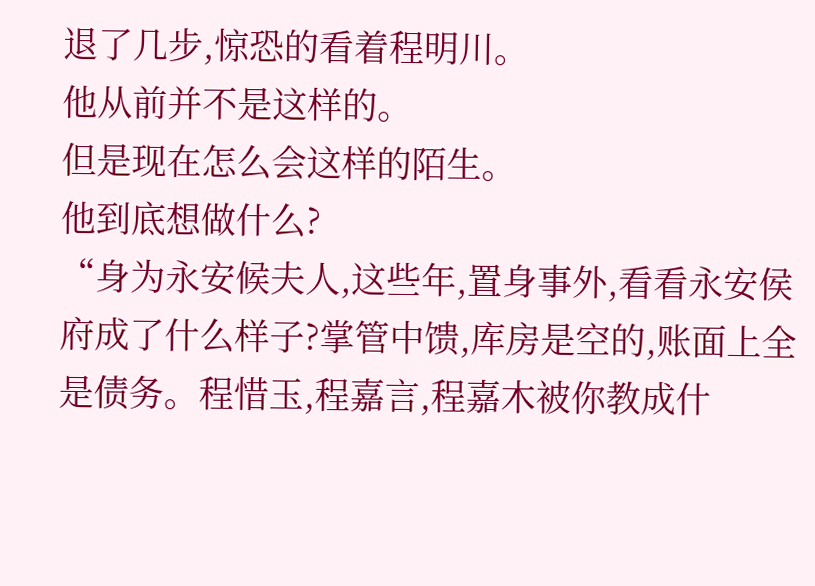退了几步,惊恐的看着程明川。
他从前并不是这样的。
但是现在怎么会这样的陌生。
他到底想做什么?
“身为永安候夫人,这些年,置身事外,看看永安侯府成了什么样子?掌管中馈,库房是空的,账面上全是债务。程惜玉,程嘉言,程嘉木被你教成什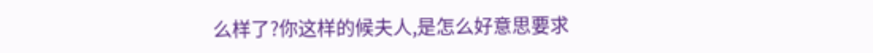么样了?你这样的候夫人,是怎么好意思要求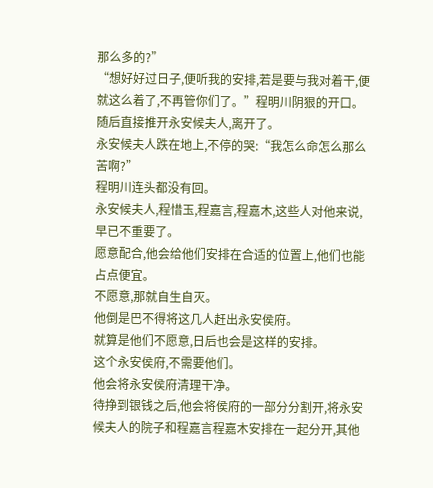那么多的?”
“想好好过日子,便听我的安排,若是要与我对着干,便就这么着了,不再管你们了。”程明川阴狠的开口。
随后直接推开永安候夫人,离开了。
永安候夫人跌在地上,不停的哭:“我怎么命怎么那么苦啊?”
程明川连头都没有回。
永安候夫人,程惜玉,程嘉言,程嘉木,这些人对他来说,早已不重要了。
愿意配合,他会给他们安排在合适的位置上,他们也能占点便宜。
不愿意,那就自生自灭。
他倒是巴不得将这几人赶出永安侯府。
就算是他们不愿意,日后也会是这样的安排。
这个永安侯府,不需要他们。
他会将永安侯府清理干净。
待挣到银钱之后,他会将侯府的一部分分割开,将永安候夫人的院子和程嘉言程嘉木安排在一起分开,其他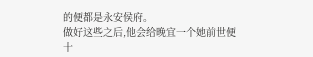的便都是永安侯府。
做好这些之后,他会给晚宜一个她前世便十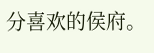分喜欢的侯府。